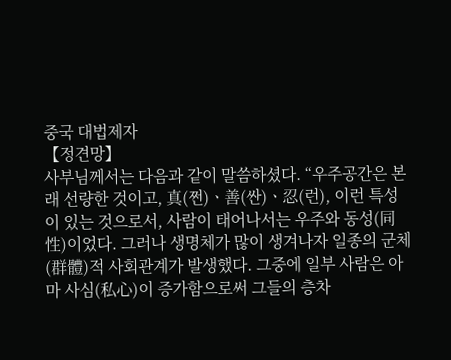중국 대법제자
【정견망】
사부님께서는 다음과 같이 말씀하셨다. “우주공간은 본래 선량한 것이고, 真(쩐)ㆍ善(싼)ㆍ忍(런), 이런 특성이 있는 것으로서, 사람이 태어나서는 우주와 동성(同性)이었다. 그러나 생명체가 많이 생겨나자 일종의 군체(群體)적 사회관계가 발생했다. 그중에 일부 사람은 아마 사심(私心)이 증가함으로써 그들의 층차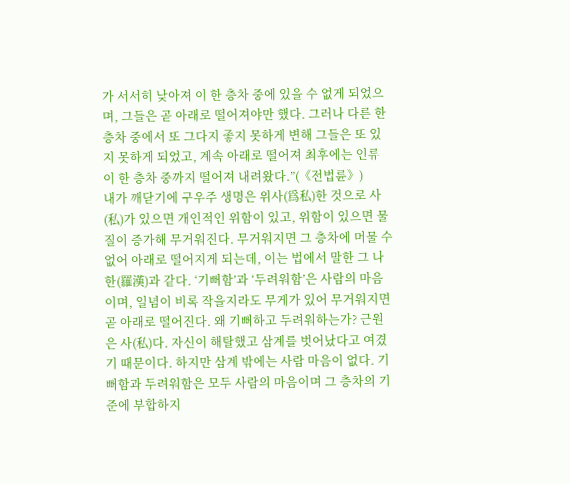가 서서히 낮아져 이 한 층차 중에 있을 수 없게 되었으며, 그들은 곧 아래로 떨어져야만 했다. 그러나 다른 한 층차 중에서 또 그다지 좋지 못하게 변해 그들은 또 있지 못하게 되었고, 계속 아래로 떨어져 최후에는 인류 이 한 층차 중까지 떨어져 내려왔다.”(《전법륜》)
내가 깨닫기에 구우주 생명은 위사(爲私)한 것으로 사(私)가 있으면 개인적인 위함이 있고, 위함이 있으면 물질이 증가해 무거워진다. 무거워지면 그 층차에 머물 수 없어 아래로 떨어지게 되는데, 이는 법에서 말한 그 나한(羅漢)과 같다. ‘기뻐함’과 ‘두려워함’은 사람의 마음이며, 일념이 비록 작을지라도 무게가 있어 무거워지면 곧 아래로 떨어진다. 왜 기뻐하고 두려워하는가? 근원은 사(私)다. 자신이 해탈했고 삼계를 벗어났다고 여겼기 때문이다. 하지만 삼계 밖에는 사람 마음이 없다. 기뻐함과 두려워함은 모두 사람의 마음이며 그 층차의 기준에 부합하지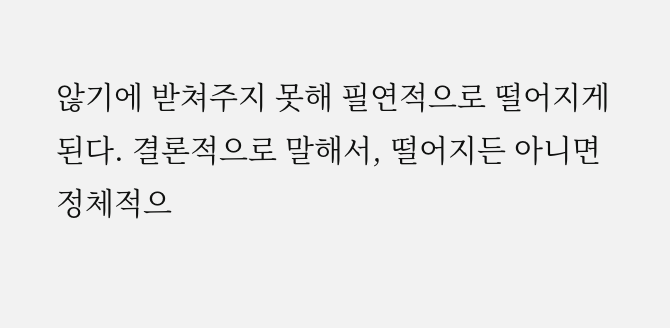않기에 받쳐주지 못해 필연적으로 떨어지게 된다. 결론적으로 말해서, 떨어지든 아니면 정체적으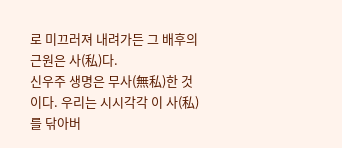로 미끄러져 내려가든 그 배후의 근원은 사(私)다.
신우주 생명은 무사(無私)한 것이다. 우리는 시시각각 이 사(私)를 닦아버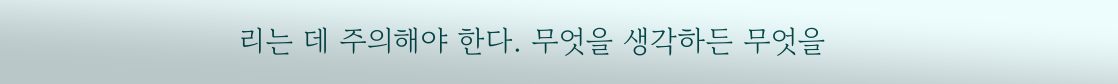리는 데 주의해야 한다. 무엇을 생각하든 무엇을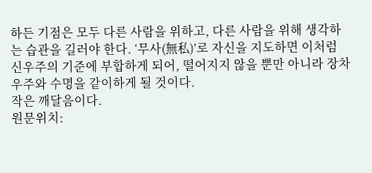하든 기점은 모두 다른 사람을 위하고, 다른 사람을 위해 생각하는 습관을 길러야 한다. ‘무사(無私)’로 자신을 지도하면 이처럼 신우주의 기준에 부합하게 되어, 떨어지지 않을 뿐만 아니라 장차 우주와 수명을 같이하게 될 것이다.
작은 깨달음이다.
원문위치: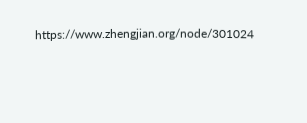https://www.zhengjian.org/node/301024